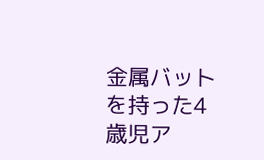金属バットを持った4歳児ア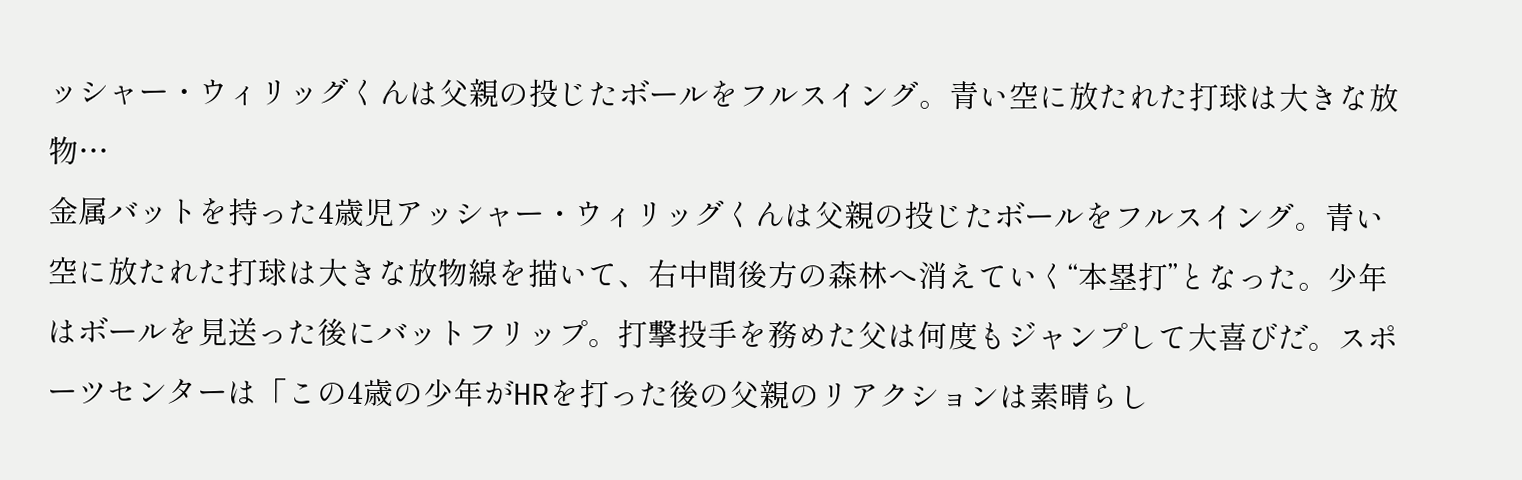ッシャー・ウィリッグくんは父親の投じたボールをフルスイング。青い空に放たれた打球は大きな放物…
金属バットを持った4歳児アッシャー・ウィリッグくんは父親の投じたボールをフルスイング。青い空に放たれた打球は大きな放物線を描いて、右中間後方の森林へ消えていく“本塁打”となった。少年はボールを見送った後にバットフリップ。打撃投手を務めた父は何度もジャンプして大喜びだ。スポーツセンターは「この4歳の少年がHRを打った後の父親のリアクションは素晴らし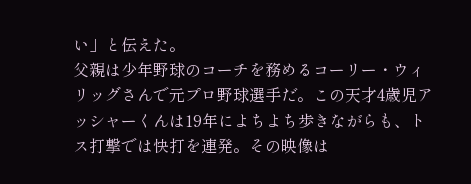い」と伝えた。
父親は少年野球のコーチを務めるコーリー・ウィリッグさんで元プロ野球選手だ。この天才4歳児アッシャーくんは19年によちよち歩きながらも、トス打撃では快打を連発。その映像は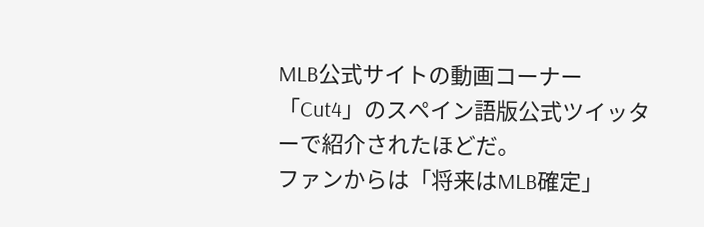MLB公式サイトの動画コーナー「Cut4」のスペイン語版公式ツイッターで紹介されたほどだ。
ファンからは「将来はMLB確定」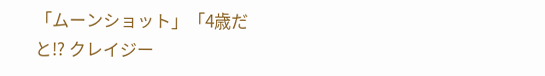「ムーンショット」「4歳だと!? クレイジー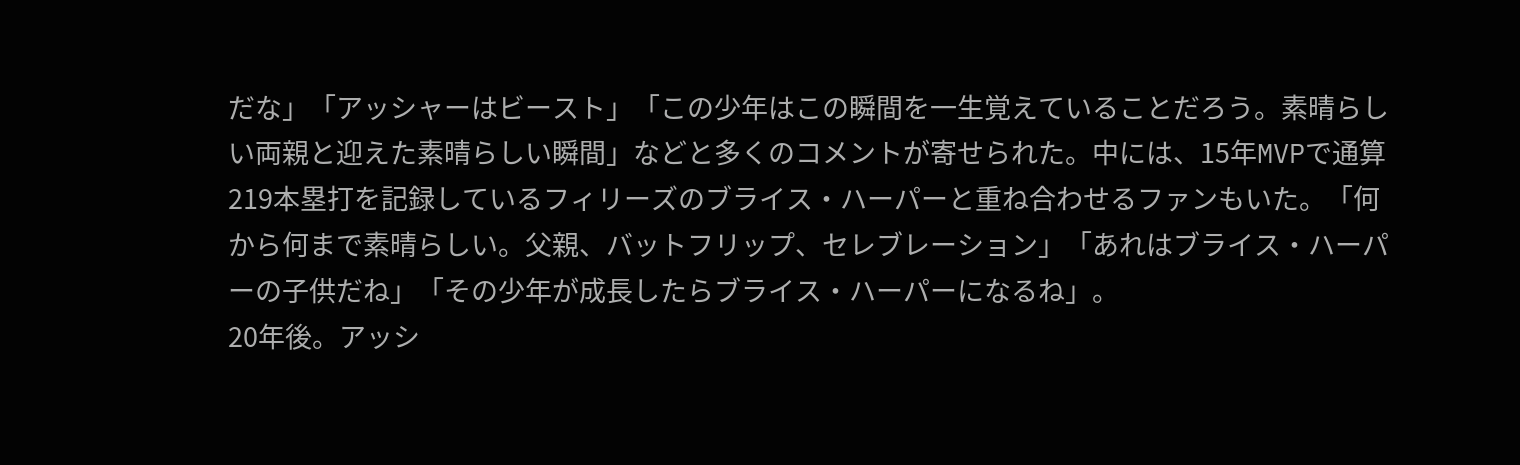だな」「アッシャーはビースト」「この少年はこの瞬間を一生覚えていることだろう。素晴らしい両親と迎えた素晴らしい瞬間」などと多くのコメントが寄せられた。中には、15年MVPで通算219本塁打を記録しているフィリーズのブライス・ハーパーと重ね合わせるファンもいた。「何から何まで素晴らしい。父親、バットフリップ、セレブレーション」「あれはブライス・ハーパーの子供だね」「その少年が成長したらブライス・ハーパーになるね」。
20年後。アッシ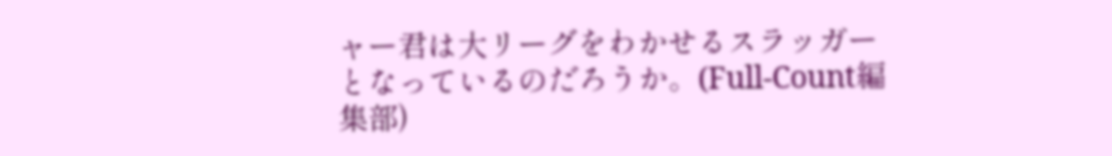ャー君は大リーグをわかせるスラッガーとなっているのだろうか。(Full-Count編集部)